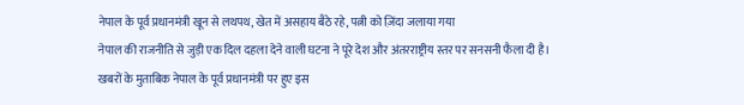नेपाल के पूर्व प्रधानमंत्री खून से लथपथ, खेत में असहाय बैठे रहे, पत्नी को ज़िंदा जलाया गया
नेपाल की राजनीति से जुड़ी एक दिल दहला देने वाली घटना ने पूरे देश और अंतरराष्ट्रीय स्तर पर सनसनी फैला दी है।
खबरों के मुताबिक नेपाल के पूर्व प्रधानमंत्री पर हुए इस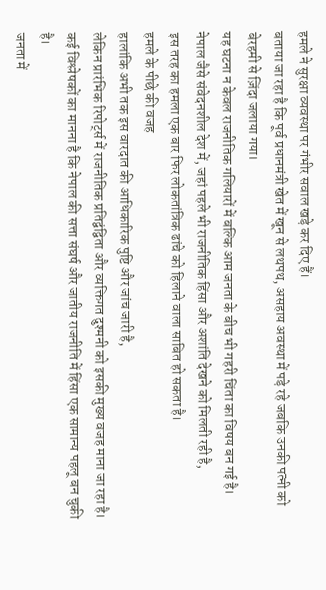हमले ने सुरक्षा व्यवस्था पर गंभीर सवाल खड़े कर दिए हैं।
बताया जा रहा है कि पूर्व प्रधानमंत्री खेत में खून से लथपथ, असहाय अवस्था में पड़े रहे जबकि उनकी पत्नी को बेरहमी से ज़िंदा जलाया गया।
यह घटना न केवल राजनीतिक गलियारों में बल्कि आम जनता के बीच भी गहरी चिंता का विषय बन गई है।
नेपाल जैसे संवेदनशील देश में, जहां पहले भी राजनीतिक हिंसा और अशांति देखने को मिलती रही है,
इस तरह का हमला एक बार फिर लोकतांत्रिक ढांचे को हिलाने वाला साबित हो सकता है।
हमले के पीछे की वजह
हालांकि अभी तक इस वारदात की आधिकारिक पुष्टि और जांच जारी है,
लेकिन प्रारंभिक रिपोर्ट्स में राजनीतिक प्रतिद्वंद्विता और व्यक्तिगत दुश्मनी को इसकी मुख्य वजह माना जा रहा है।
कई विश्लेषकों का मानना है कि नेपाल की सत्ता संघर्ष और जातीय राजनीति में हिंसा एक सामान्य पहलू बन चुकी है।
जनता में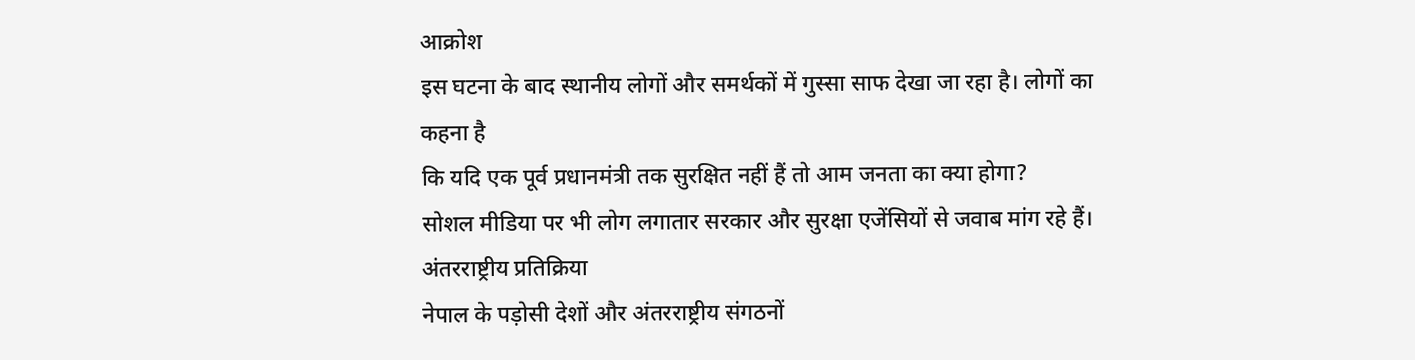आक्रोश
इस घटना के बाद स्थानीय लोगों और समर्थकों में गुस्सा साफ देखा जा रहा है। लोगों का कहना है
कि यदि एक पूर्व प्रधानमंत्री तक सुरक्षित नहीं हैं तो आम जनता का क्या होगा?
सोशल मीडिया पर भी लोग लगातार सरकार और सुरक्षा एजेंसियों से जवाब मांग रहे हैं।
अंतरराष्ट्रीय प्रतिक्रिया
नेपाल के पड़ोसी देशों और अंतरराष्ट्रीय संगठनों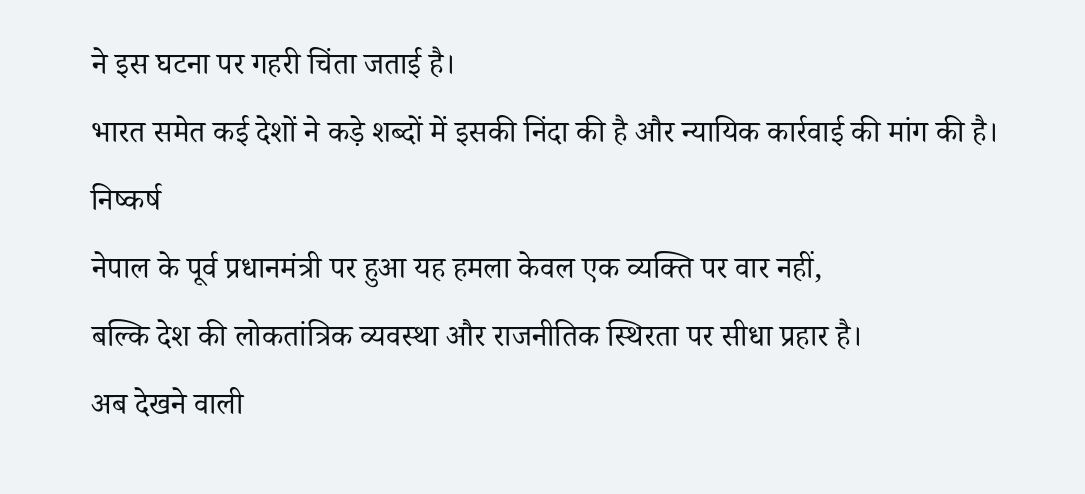ने इस घटना पर गहरी चिंता जताई है।
भारत समेत कई देशों ने कड़े शब्दों में इसकी निंदा की है और न्यायिक कार्रवाई की मांग की है।
निष्कर्ष
नेपाल के पूर्व प्रधानमंत्री पर हुआ यह हमला केवल एक व्यक्ति पर वार नहीं,
बल्कि देश की लोकतांत्रिक व्यवस्था और राजनीतिक स्थिरता पर सीधा प्रहार है।
अब देखने वाली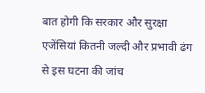बात होगी कि सरकार और सुरक्षा एजेंसियां कितनी जल्दी और प्रभावी ढंग से इस घटना की जांच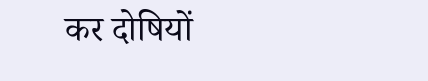कर दोषियों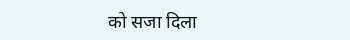को सजा दिला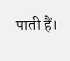पाती हैं।